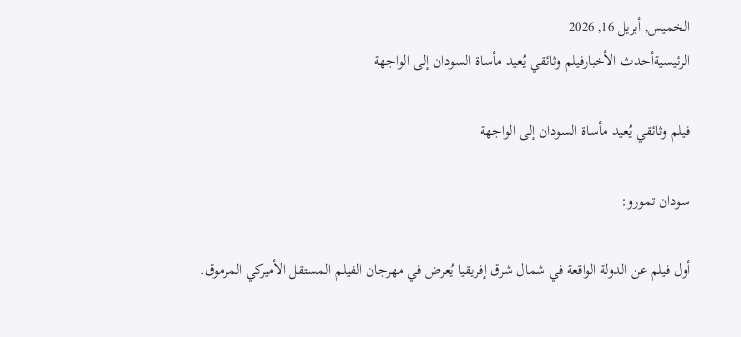الخميس, أبريل 16, 2026
الرئيسيةأحدث الأخبارفيلم وثائقي يُعيد مأساة السودان إلى الواجهة

فيلم وثائقي يُعيد مأساة السودان إلى الواجهة

سودان تمورو:

أول فيلم عن الدولة الواقعة في شمال شرق إفريقيا يُعرض في مهرجان الفيلم المستقل الأميركي المرموق.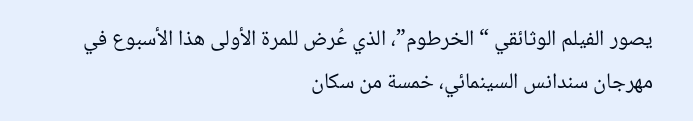يصور الفيلم الوثائقي “الخرطوم”، الذي عُرض للمرة الأولى هذا الأسبوع في مهرجان سندانس السينمائي، خمسة من سكان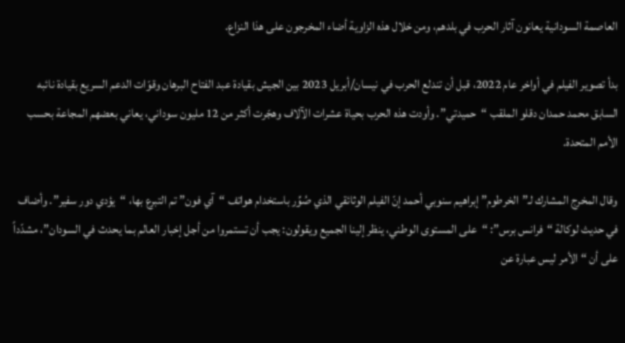العاصمة السودانية يعانون آثار الحرب في بلدهم، ومن خلال هذه الزاوية أضاء المخرجون على هذا النزاع.

بدأ تصوير الفيلم في أواخر عام 2022، قبل أن تندلع الحرب في نيسان/أبريل 2023 بين الجيش بقيادة عبد الفتاح البرهان وقوّات الدعم السريع بقيادة نائبه السابق محمد حمدان دقلو الملقب “حميدتي”. وأودت هذه الحرب بحياة عشرات الآلاف وهجّرت أكثر من 12 مليون سوداني، يعاني بعضهم المجاعة بحسب الأمم المتحدة.

وقال المخرج المشارك لـ”الخرطوم” إبراهيم سنوبي أحمد إنّ الفيلم الوثائقي الذي صُوِّر باستخدام هواتف “آي فون” تم التبرع بها، “يؤدي دور سفير”. وأضاف في حديث لوكالة “فرانس برس”: “على المستوى الوطني، ينظر إلينا الجميع ويقولون: يجب أن تستمروا من أجل إخبار العالم بما يحدث في السودان”، مشدّداً على أن “الأمر ليس عبارة عن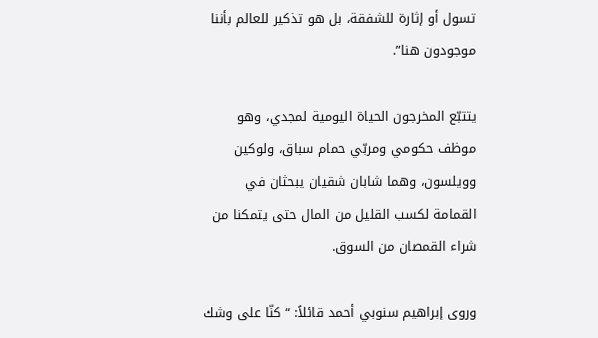تسول أو إثارة للشفقة، بل هو تذكير للعالم بأننا موجودون هنا”.

يتتبّع المخرجون الحياة اليومية لمجدي، وهو موظف حكومي ومربّي حمام سباق، ولوكين وويلسون، وهما شابان شقيان يبحثان في القمامة لكسب القليل من المال حتى يتمكنا من شراء القمصان من السوق.

وروى إبراهيم سنوبي أحمد قائلاً: “كنّا على وشك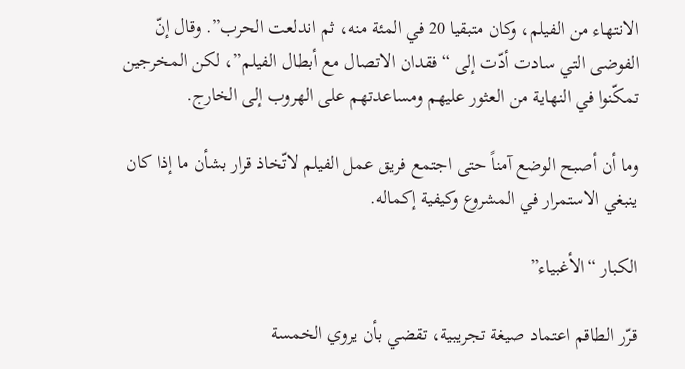الانتهاء من الفيلم، وكان متبقيا 20 في المئة منه، ثم اندلعت الحرب”. وقال إنّ الفوضى التي سادت أدّت إلى “فقدان الاتصال مع أبطال الفيلم”، لكن المخرجين تمكّنوا في النهاية من العثور عليهم ومساعدتهم على الهروب إلى الخارج.

وما أن أصبح الوضع آمناً حتى اجتمع فريق عمل الفيلم لاتّخاذ قرار بشأن ما إذا كان ينبغي الاستمرار في المشروع وكيفية إكماله.

الكبار “الأغبياء”

قرّر الطاقم اعتماد صيغة تجريبية، تقضي بأن يروي الخمسة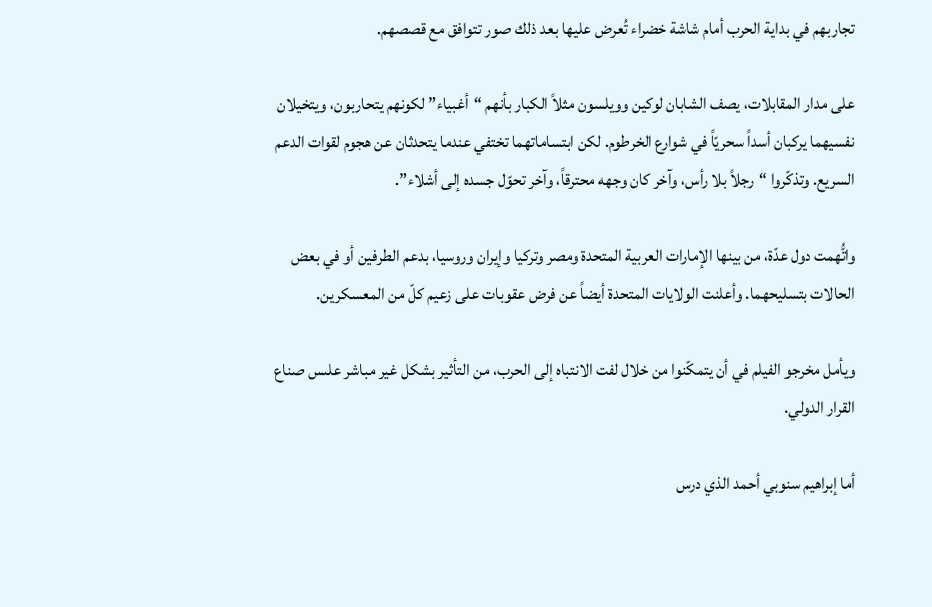تجاربهم في بداية الحرب أمام شاشة خضراء تُعرض عليها بعد ذلك صور تتوافق مع قصصهم.

على مدار المقابلات، يصف الشابان لوكين وويلسون مثلاً الكبار بأنهم “أغبياء” لكونهم يتحاربون، ويتخيلان نفسيهما يركبان أسداً سحريّاً في شوارع الخرطوم. لكن ابتساماتهما تختفي عندما يتحدثان عن هجوم لقوات الدعم السريع. وتذكّروا “رجلاً بلا رأس، وآخر كان وجهه محترقاً، وآخر تحوّل جسده إلى أشلاء”.

واتُّهمت دول عدّة، من بينها الإمارات العربية المتحدة ومصر وتركيا وإيران وروسيا، بدعم الطرفين أو في بعض الحالات بتسليحهما. وأعلنت الولايات المتحدة أيضاً عن فرض عقوبات على زعيم كلّ من المعسكرين.

ويأمل مخرجو الفيلم في أن يتمكّنوا من خلال لفت الانتباه إلى الحرب، من التأثير بشكل غير مباشر علىس صناع القرار الدولي.

أما إبراهيم سنوبي أحمد الذي درس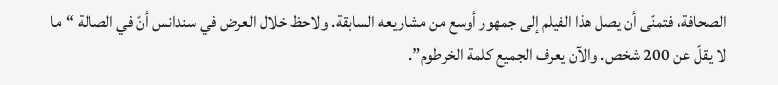الصحافة، فتمنّى أن يصل هذا الفيلم إلى جمهور أوسع من مشاريعه السابقة. ولاحظ خلال العرض في سندانس أنّ في الصالة “ما لا يقلّ عن 200 شخص. والآن يعرف الجميع كلمة الخرطوم”.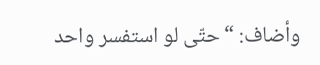وأضاف: “حتّى لو استفسر واحد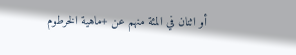أو اثنان في المئة منهم عن +ماهية الخرطوم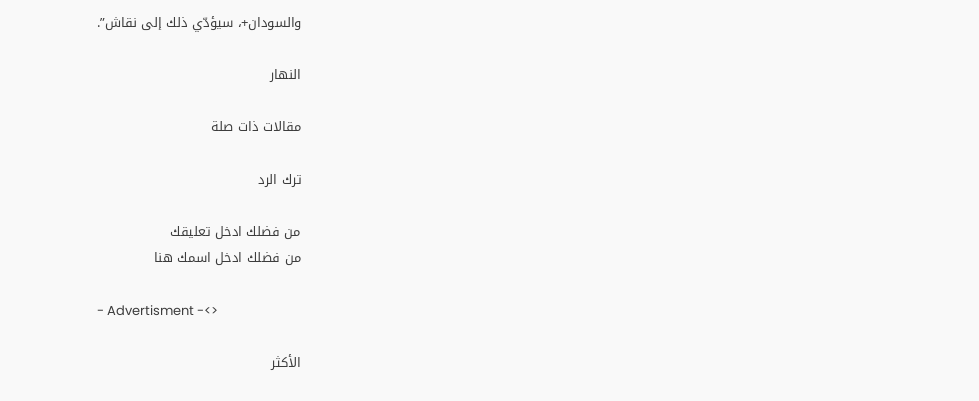والسودان+، سيؤدّي ذلك إلى نقاش”.

النهار

مقالات ذات صلة

ترك الرد

من فضلك ادخل تعليقك
من فضلك ادخل اسمك هنا

- Advertisment -<>

الأكثر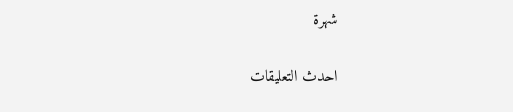شهرة

احدث التعليقات